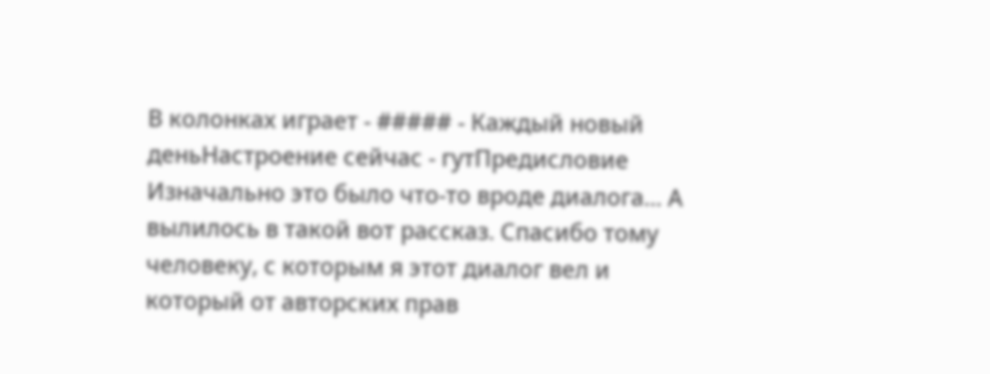В колонках играет - ##### - Каждый новый деньНастроение сейчас - гутПредисловие
Изначально это было что-то вроде диалога... А вылилось в такой вот рассказ. Спасибо тому человеку, с которым я этот диалог вел и который от авторских прав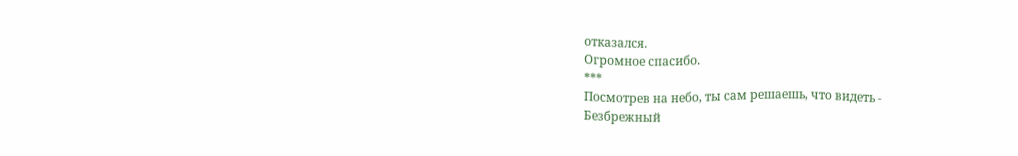отказался.
Огромное спасибо.
***
Посмотрев на небо, ты сам решаешь, что видеть -
Безбрежный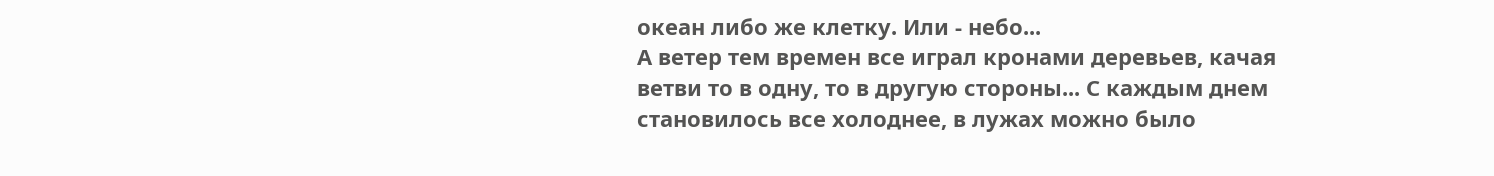океан либо же клетку. Или - небо...
А ветер тем времен все играл кронами деревьев, качая ветви то в одну, то в другую стороны... С каждым днем становилось все холоднее, в лужах можно было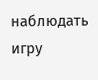наблюдать игру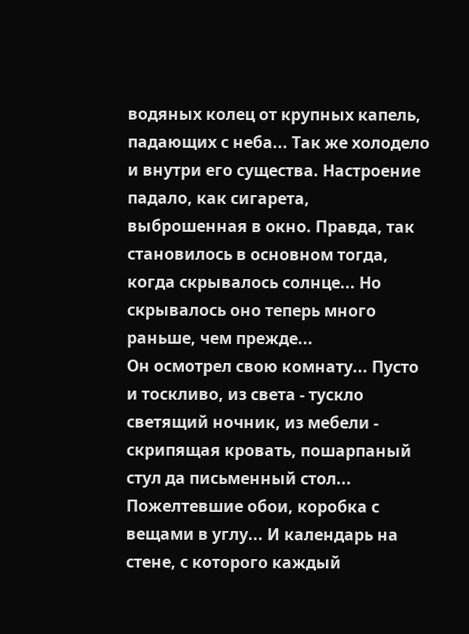водяных колец от крупных капель, падающих с неба... Так же холодело и внутри его существа. Настроение падало, как сигарета, выброшенная в окно. Правда, так становилось в основном тогда, когда скрывалось солнце... Но скрывалось оно теперь много раньше, чем прежде...
Он осмотрел свою комнату... Пусто и тоскливо, из света - тускло светящий ночник, из мебели - скрипящая кровать, пошарпаный стул да письменный стол... Пожелтевшие обои, коробка с вещами в углу... И календарь на стене, с которого каждый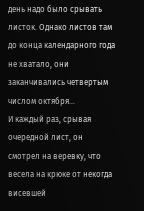день надо было срывать листок. Однако листов там до конца календарного года не хватало, они заканчивались четвертым числом октября...
И каждый раз, срывая очередной лист, он смотрел на веревку, что весела на крюке от некогда висевшей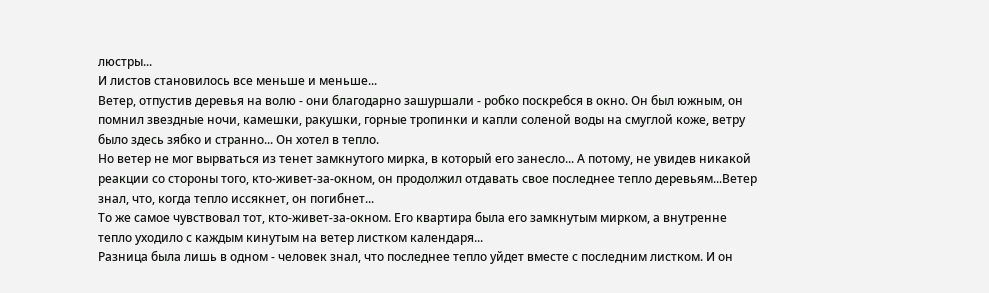люстры...
И листов становилось все меньше и меньше...
Ветер, отпустив деревья на волю - они благодарно зашуршали - робко поскребся в окно. Он был южным, он помнил звездные ночи, камешки, ракушки, горные тропинки и капли соленой воды на смуглой коже, ветру было здесь зябко и странно... Он хотел в тепло.
Но ветер не мог вырваться из тенет замкнутого мирка, в который его занесло... А потому, не увидев никакой реакции со стороны того, кто-живет-за-окном, он продолжил отдавать свое последнее тепло деревьям...Ветер знал, что, когда тепло иссякнет, он погибнет...
То же самое чувствовал тот, кто-живет-за-окном. Его квартира была его замкнутым мирком, а внутренне тепло уходило с каждым кинутым на ветер листком календаря...
Разница была лишь в одном - человек знал, что последнее тепло уйдет вместе с последним листком. И он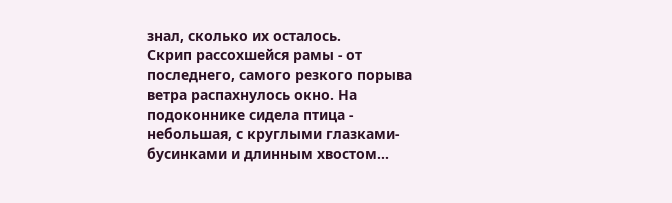знал, сколько их осталось.
Скрип рассохшейся рамы - от последнего, самого резкого порыва ветра распахнулось окно. На подоконнике сидела птица - небольшая, с круглыми глазками-бусинками и длинным хвостом...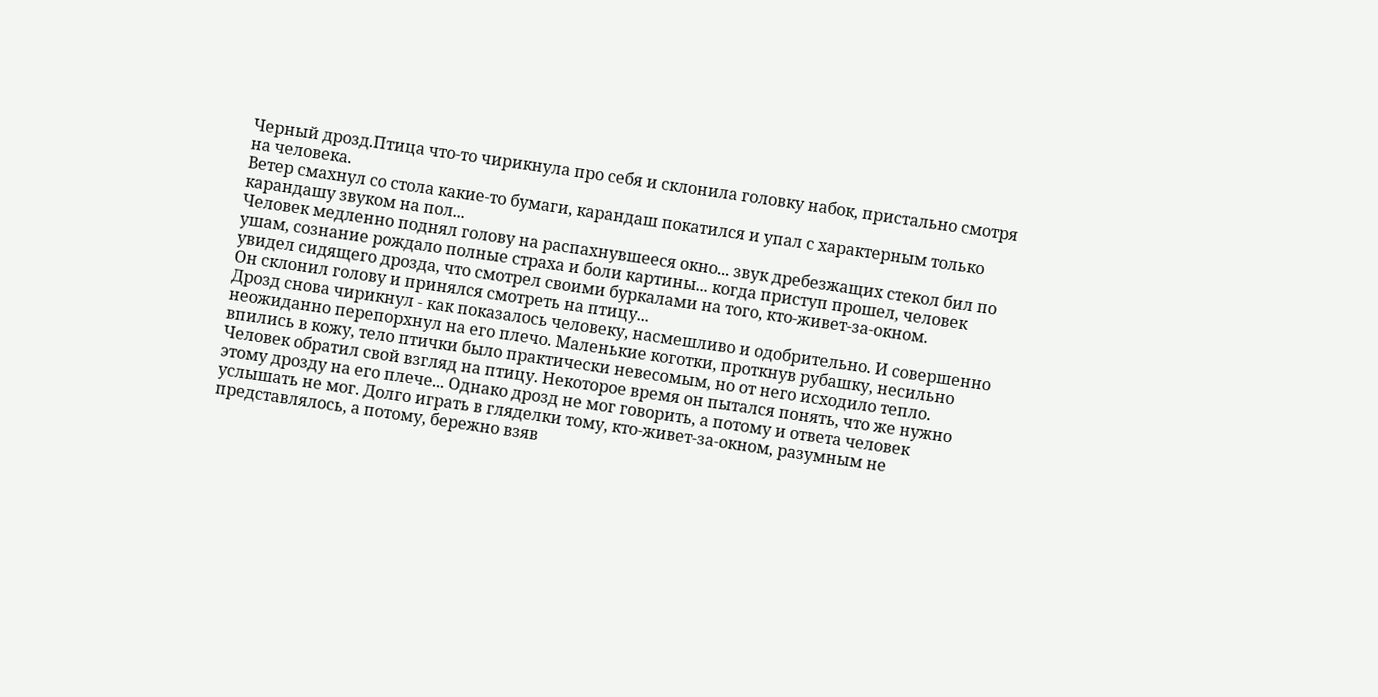Черный дрозд.Птица что-то чирикнула про себя и склонила головку набок, пристально смотря на человека.
Ветер смахнул со стола какие-то бумаги, карандаш покатился и упал с характерным только карандашу звуком на пол...
Человек медленно поднял голову на распахнувшееся окно... звук дребезжащих стекол бил по ушам, сознание рождало полные страха и боли картины... когда приступ прошел, человек увидел сидящего дрозда, что смотрел своими буркалами на того, кто-живет-за-окном.
Он склонил голову и принялся смотреть на птицу...
Дрозд снова чирикнул - как показалось человеку, насмешливо и одобрительно. И совершенно неожиданно перепорхнул на его плечо. Маленькие коготки, проткнув рубашку, несильно впились в кожу, тело птички было практически невесомым, но от него исходило тепло.
Человек обратил свой взгляд на птицу. Некоторое время он пытался понять, что же нужно этому дрозду на его плече... Однако дрозд не мог говорить, а потому и ответа человек услышать не мог. Долго играть в гляделки тому, кто-живет-за-окном, разумным не представлялось, а потому, бережно взяв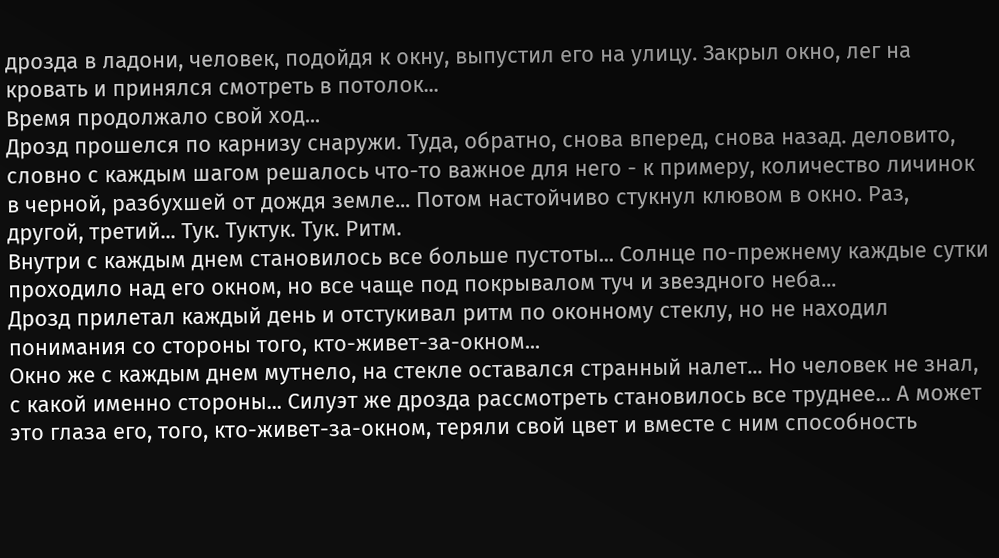дрозда в ладони, человек, подойдя к окну, выпустил его на улицу. Закрыл окно, лег на кровать и принялся смотреть в потолок...
Время продолжало свой ход...
Дрозд прошелся по карнизу снаружи. Туда, обратно, снова вперед, снова назад. деловито, словно с каждым шагом решалось что-то важное для него - к примеру, количество личинок в черной, разбухшей от дождя земле... Потом настойчиво стукнул клювом в окно. Раз, другой, третий... Тук. Туктук. Тук. Ритм.
Внутри с каждым днем становилось все больше пустоты... Солнце по-прежнему каждые сутки проходило над его окном, но все чаще под покрывалом туч и звездного неба...
Дрозд прилетал каждый день и отстукивал ритм по оконному стеклу, но не находил понимания со стороны того, кто-живет-за-окном...
Окно же с каждым днем мутнело, на стекле оставался странный налет... Но человек не знал, с какой именно стороны... Силуэт же дрозда рассмотреть становилось все труднее... А может это глаза его, того, кто-живет-за-окном, теряли свой цвет и вместе с ним способность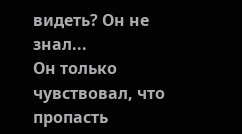видеть? Он не знал...
Он только чувствовал, что пропасть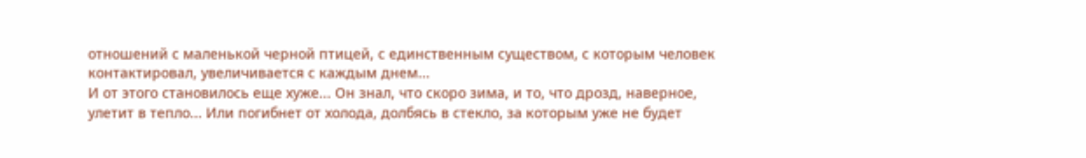отношений с маленькой черной птицей, с единственным существом, с которым человек контактировал, увеличивается с каждым днем...
И от этого становилось еще хуже... Он знал, что скоро зима, и то, что дрозд, наверное, улетит в тепло... Или погибнет от холода, долбясь в стекло, за которым уже не будет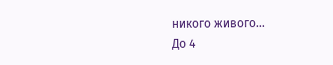никого живого...
До 4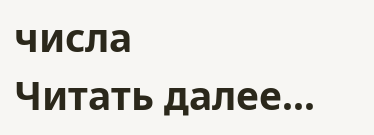числа
Читать далее...